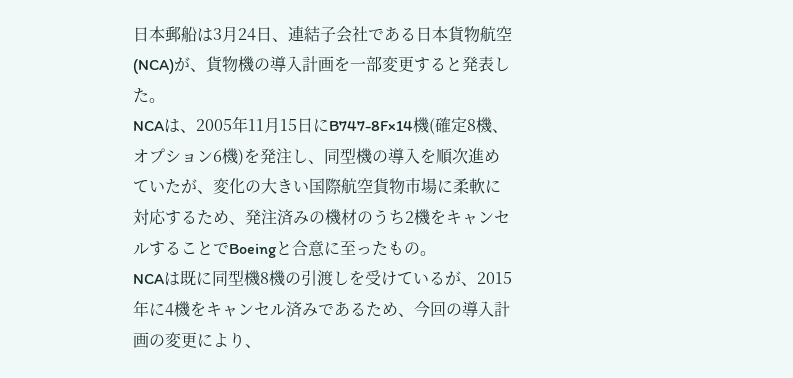日本郵船は3月24日、連結子会社である日本貨物航空(NCA)が、貨物機の導入計画を一部変更すると発表した。
NCAは、2005年11月15日にB747-8F×14機(確定8機、オプション6機)を発注し、同型機の導入を順次進めていたが、変化の大きい国際航空貨物市場に柔軟に対応するため、発注済みの機材のうち2機をキャンセルすることでBoeingと合意に至ったもの。
NCAは既に同型機8機の引渡しを受けているが、2015年に4機をキャンセル済みであるため、今回の導入計画の変更により、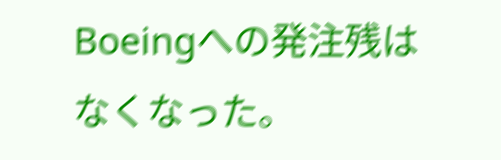Boeingへの発注残はなくなった。